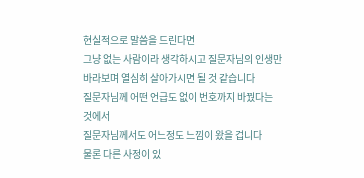현실적으로 말씀을 드린다면
그냥 없는 사람이라 생각하시고 질문자님의 인생만 바라보며 열심히 살아가시면 될 것 같습니다
질문자님께 어떤 언급도 없이 번호까지 바꿨다는 것에서
질문자님께서도 어느정도 느낌이 왔을 겁니다
물론 다른 사정이 있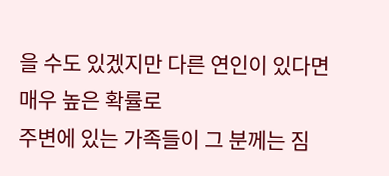을 수도 있겠지만 다른 연인이 있다면
매우 높은 확률로
주변에 있는 가족들이 그 분께는 짐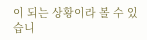이 되는 상황이라 볼 수 있습니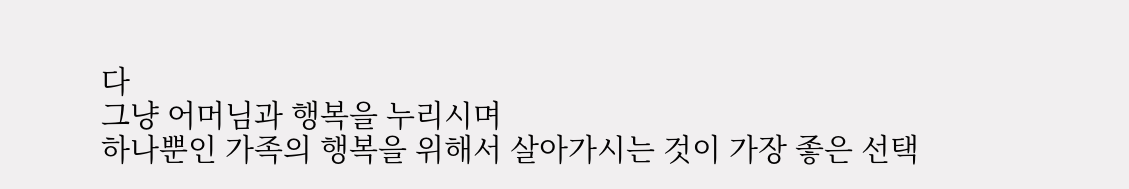다
그냥 어머님과 행복을 누리시며
하나뿐인 가족의 행복을 위해서 살아가시는 것이 가장 좋은 선택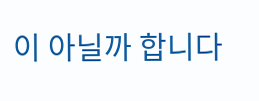이 아닐까 합니다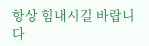항상 힘내시길 바랍니다